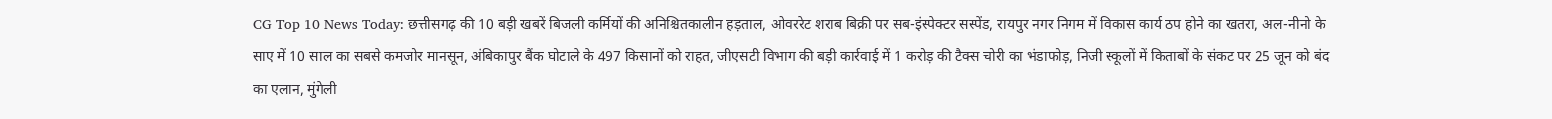CG Top 10 News Today: छत्तीसगढ़ की 10 बड़ी खबरें बिजली कर्मियों की अनिश्चितकालीन हड़ताल, ओवररेट शराब बिक्री पर सब-इंस्पेक्टर सस्पेंड, रायपुर नगर निगम में विकास कार्य ठप होने का खतरा, अल-नीनो के साए में 10 साल का सबसे कमजोर मानसून, अंबिकापुर बैंक घोटाले के 497 किसानों को राहत, जीएसटी विभाग की बड़ी कार्रवाई में 1 करोड़ की टैक्स चोरी का भंडाफोड़, निजी स्कूलों में किताबों के संकट पर 25 जून को बंद का एलान, मुंगेली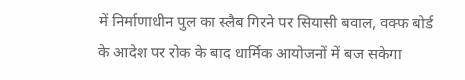में निर्माणाधीन पुल का स्लैब गिरने पर सियासी बवाल, वक्फ बोर्ड के आदेश पर रोक के बाद धार्मिक आयोजनों में बज सकेगा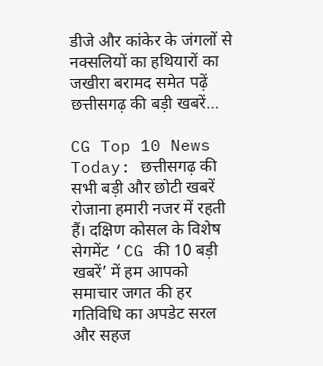डीजे और कांकेर के जंगलों से नक्सलियों का हथियारों का जखीरा बरामद समेत पढ़ें छत्तीसगढ़ की बड़ी खबरें…

CG Top 10 News Today: छत्तीसगढ़ की सभी बड़ी और छोटी खबरें रोजाना हमारी नजर में रहती हैं। दक्षिण कोसल के विशेष सेगमेंट ‘CG की 10 बड़ी खबरें’ में हम आपको समाचार जगत की हर गतिविधि का अपडेट सरल और सहज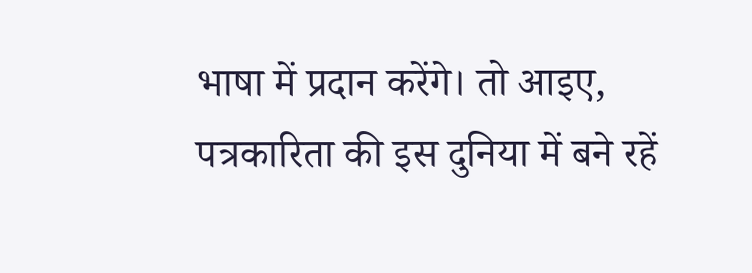भाषा में प्रदान करेंगे। तो आइए, पत्रकारिता की इस दुनिया में बने रहें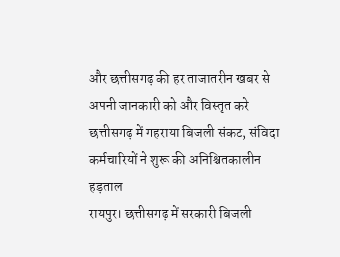और छत्तीसगढ़ की हर ताजातरीन खबर से अपनी जानकारी को और विस्तृत करे
छत्तीसगढ़ में गहराया बिजली संकट, संविदा कर्मचारियों ने शुरू की अनिश्चितकालीन हड़ताल
रायपुर। छत्तीसगढ़ में सरकारी बिजली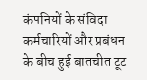कंपनियों के संविदा कर्मचारियों और प्रबंधन के बीच हुई बातचीत टूट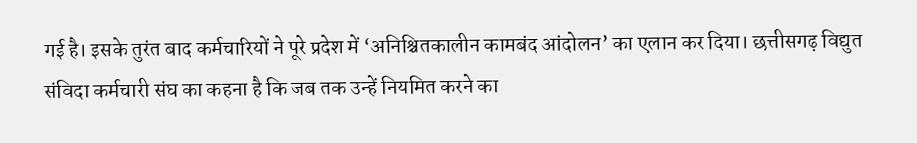गई है। इसके तुरंत बाद कर्मचारियों ने पूरे प्रदेश में ‘अनिश्चितकालीन कामबंद आंदोलन’ का एलान कर दिया। छत्तीसगढ़ विद्युत संविदा कर्मचारी संघ का कहना है कि जब तक उन्हें नियमित करने का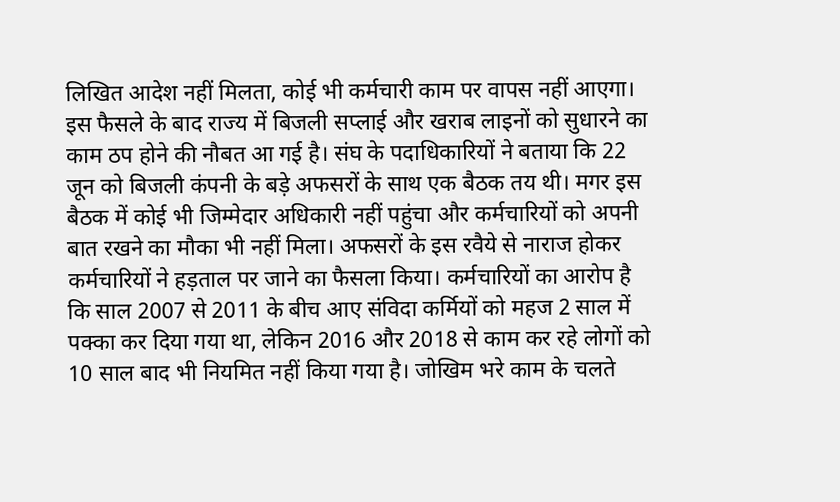लिखित आदेश नहीं मिलता, कोई भी कर्मचारी काम पर वापस नहीं आएगा। इस फैसले के बाद राज्य में बिजली सप्लाई और खराब लाइनों को सुधारने का काम ठप होने की नौबत आ गई है। संघ के पदाधिकारियों ने बताया कि 22 जून को बिजली कंपनी के बड़े अफसरों के साथ एक बैठक तय थी। मगर इस बैठक में कोई भी जिम्मेदार अधिकारी नहीं पहुंचा और कर्मचारियों को अपनी बात रखने का मौका भी नहीं मिला। अफसरों के इस रवैये से नाराज होकर कर्मचारियों ने हड़ताल पर जाने का फैसला किया। कर्मचारियों का आरोप है कि साल 2007 से 2011 के बीच आए संविदा कर्मियों को महज 2 साल में पक्का कर दिया गया था, लेकिन 2016 और 2018 से काम कर रहे लोगों को 10 साल बाद भी नियमित नहीं किया गया है। जोखिम भरे काम के चलते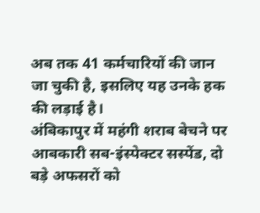अब तक 41 कर्मचारियों की जान जा चुकी है, इसलिए यह उनके हक की लड़ाई है।
अंबिकापुर में महंगी शराब बेचने पर आबकारी सब-इंस्पेक्टर सस्पेंड, दो बड़े अफसरों को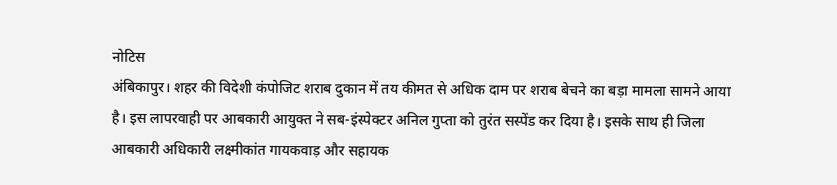नोटिस
अंबिकापुर। शहर की विदेशी कंपोजिट शराब दुकान में तय कीमत से अधिक दाम पर शराब बेचने का बड़ा मामला सामने आया है। इस लापरवाही पर आबकारी आयुक्त ने सब-इंस्पेक्टर अनिल गुप्ता को तुरंत सस्पेंड कर दिया है। इसके साथ ही जिला आबकारी अधिकारी लक्ष्मीकांत गायकवाड़ और सहायक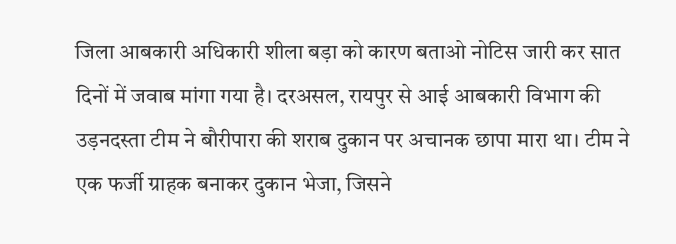जिला आबकारी अधिकारी शीला बड़ा को कारण बताओ नोटिस जारी कर सात दिनों में जवाब मांगा गया है। दरअसल, रायपुर से आई आबकारी विभाग की उड़नदस्ता टीम ने बौरीपारा की शराब दुकान पर अचानक छापा मारा था। टीम ने एक फर्जी ग्राहक बनाकर दुकान भेजा, जिसने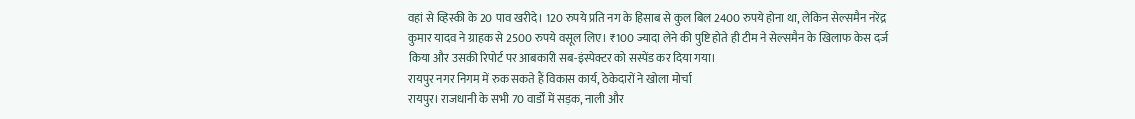वहां से व्हिस्की के 20 पाव खरीदे। 120 रुपये प्रति नग के हिसाब से कुल बिल 2400 रुपये होना था, लेकिन सेल्समैन नरेंद्र कुमार यादव ने ग्राहक से 2500 रुपये वसूल लिए। ₹100 ज्यादा लेने की पुष्टि होते ही टीम ने सेल्समैन के खिलाफ केस दर्ज किया और उसकी रिपोर्ट पर आबकारी सब-इंस्पेक्टर को सस्पेंड कर दिया गया।
रायपुर नगर निगम में रुक सकते हैं विकास कार्य, ठेकेदारों ने खोला मोर्चा
रायपुर। राजधानी के सभी 70 वार्डों में सड़क, नाली और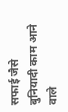सफाई जैसे बुनियादी काम आने वाले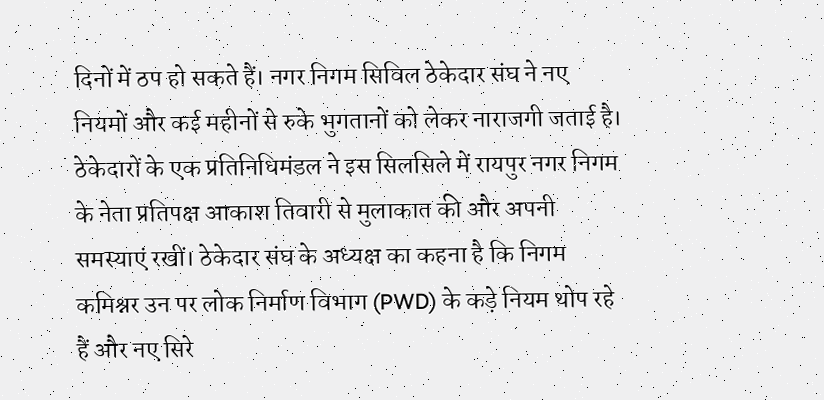दिनों में ठप हो सकते हैं। नगर निगम सिविल ठेकेदार संघ ने नए नियमों और कई महीनों से रुके भुगतानों को लेकर नाराजगी जताई है। ठेकेदारों के एक प्रतिनिधिमंडल ने इस सिलसिले में रायपुर नगर निगम के नेता प्रतिपक्ष आकाश तिवारी से मुलाकात की और अपनी समस्याएं रखीं। ठेकेदार संघ के अध्यक्ष का कहना है कि निगम कमिश्नर उन पर लोक निर्माण विभाग (PWD) के कड़े नियम थोप रहे हैं और नए सिरे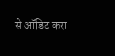से ऑडिट करा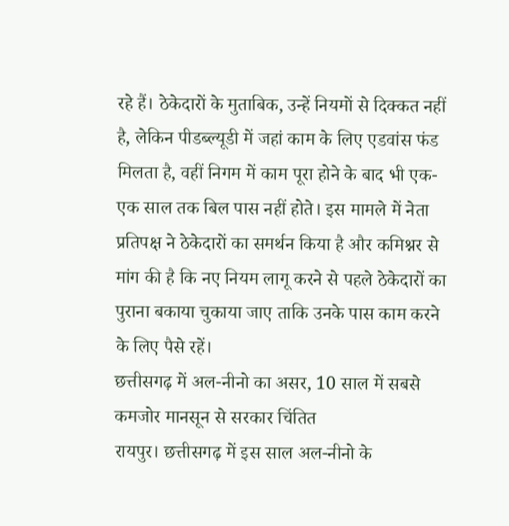रहे हैं। ठेकेदारों के मुताबिक, उन्हें नियमों से दिक्कत नहीं है, लेकिन पीडब्ल्यूडी में जहां काम के लिए एडवांस फंड मिलता है, वहीं निगम में काम पूरा होने के बाद भी एक-एक साल तक बिल पास नहीं होते। इस मामले में नेता प्रतिपक्ष ने ठेकेदारों का समर्थन किया है और कमिश्नर से मांग की है कि नए नियम लागू करने से पहले ठेकेदारों का पुराना बकाया चुकाया जाए ताकि उनके पास काम करने के लिए पैसे रहें।
छत्तीसगढ़ में अल-नीनो का असर, 10 साल में सबसे कमजोर मानसून से सरकार चिंतित
रायपुर। छत्तीसगढ़ में इस साल अल-नीनो के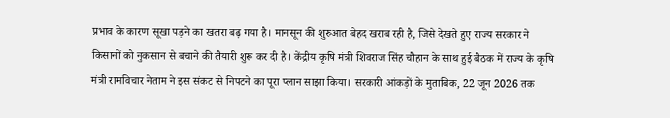प्रभाव के कारण सूखा पड़ने का खतरा बढ़ गया है। मानसून की शुरुआत बेहद खराब रही है, जिसे देखते हुए राज्य सरकार ने किसानों को नुकसान से बचाने की तैयारी शुरू कर दी है। केंद्रीय कृषि मंत्री शिवराज सिंह चौहान के साथ हुई बैठक में राज्य के कृषि मंत्री रामविचार नेताम ने इस संकट से निपटने का पूरा प्लान साझा किया। सरकारी आंकड़ों के मुताबिक, 22 जून 2026 तक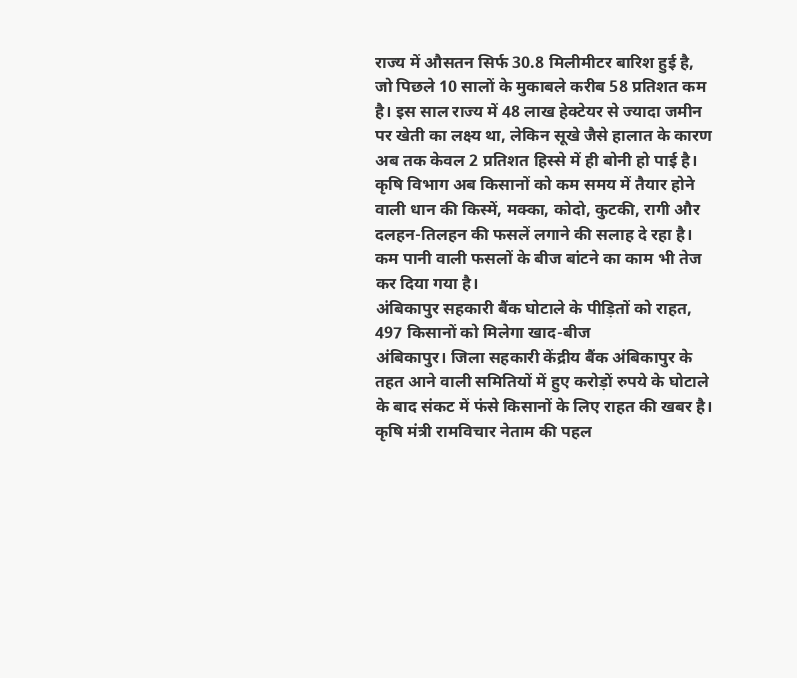राज्य में औसतन सिर्फ 30.8 मिलीमीटर बारिश हुई है, जो पिछले 10 सालों के मुकाबले करीब 58 प्रतिशत कम है। इस साल राज्य में 48 लाख हेक्टेयर से ज्यादा जमीन पर खेती का लक्ष्य था, लेकिन सूखे जैसे हालात के कारण अब तक केवल 2 प्रतिशत हिस्से में ही बोनी हो पाई है। कृषि विभाग अब किसानों को कम समय में तैयार होने वाली धान की किस्में, मक्का, कोदो, कुटकी, रागी और दलहन-तिलहन की फसलें लगाने की सलाह दे रहा है। कम पानी वाली फसलों के बीज बांटने का काम भी तेज कर दिया गया है।
अंबिकापुर सहकारी बैंक घोटाले के पीड़ितों को राहत, 497 किसानों को मिलेगा खाद-बीज
अंबिकापुर। जिला सहकारी केंद्रीय बैंक अंबिकापुर के तहत आने वाली समितियों में हुए करोड़ों रुपये के घोटाले के बाद संकट में फंसे किसानों के लिए राहत की खबर है। कृषि मंत्री रामविचार नेताम की पहल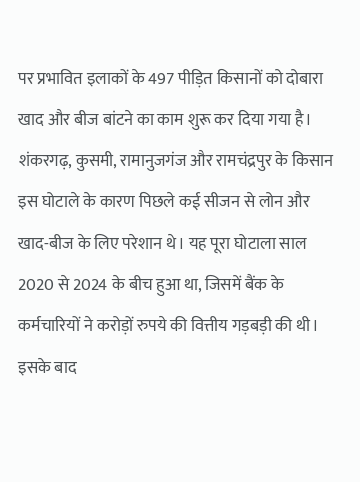पर प्रभावित इलाकों के 497 पीड़ित किसानों को दोबारा खाद और बीज बांटने का काम शुरू कर दिया गया है। शंकरगढ़, कुसमी, रामानुजगंज और रामचंद्रपुर के किसान इस घोटाले के कारण पिछले कई सीजन से लोन और खाद-बीज के लिए परेशान थे। यह पूरा घोटाला साल 2020 से 2024 के बीच हुआ था, जिसमें बैंक के कर्मचारियों ने करोड़ों रुपये की वित्तीय गड़बड़ी की थी। इसके बाद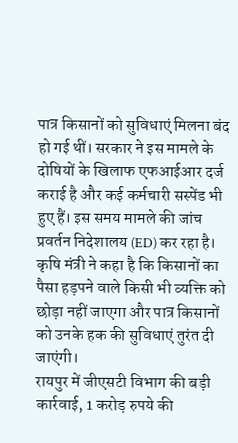पात्र किसानों को सुविधाएं मिलना बंद हो गई थीं। सरकार ने इस मामले के दोषियों के खिलाफ एफआईआर दर्ज कराई है और कई कर्मचारी सस्पेंड भी हुए हैं। इस समय मामले की जांच प्रवर्तन निदेशालय (ED) कर रहा है। कृषि मंत्री ने कहा है कि किसानों का पैसा हड़पने वाले किसी भी व्यक्ति को छोड़ा नहीं जाएगा और पात्र किसानों को उनके हक की सुविधाएं तुरंत दी जाएंगी।
रायपुर में जीएसटी विभाग की बड़ी कार्रवाई, 1 करोड़ रुपये की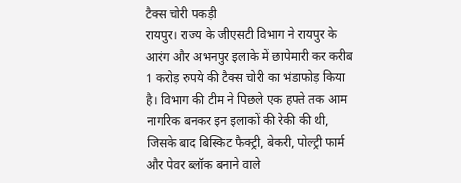टैक्स चोरी पकड़ी
रायपुर। राज्य के जीएसटी विभाग ने रायपुर के आरंग और अभनपुर इलाके में छापेमारी कर करीब 1 करोड़ रुपये की टैक्स चोरी का भंडाफोड़ किया है। विभाग की टीम ने पिछले एक हफ्ते तक आम नागरिक बनकर इन इलाकों की रेकी की थी, जिसके बाद बिस्किट फैक्ट्री, बेकरी, पोल्ट्री फार्म और पेवर ब्लॉक बनाने वाले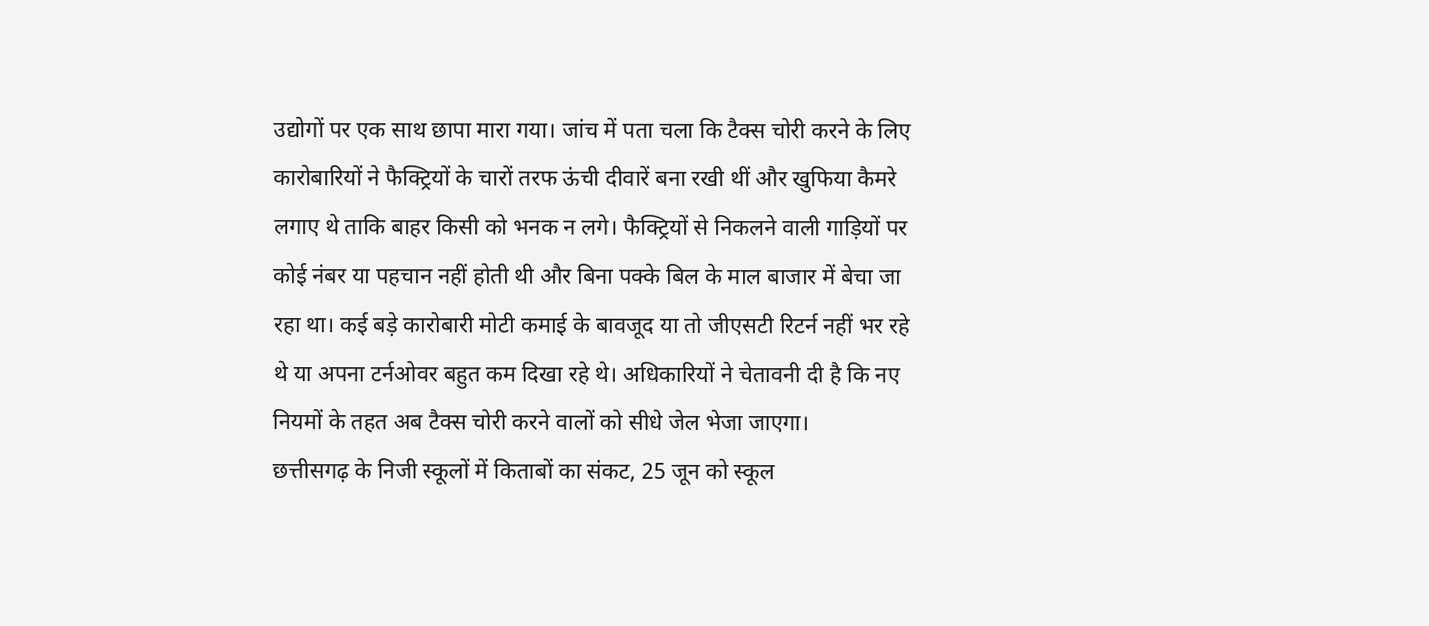उद्योगों पर एक साथ छापा मारा गया। जांच में पता चला कि टैक्स चोरी करने के लिए कारोबारियों ने फैक्ट्रियों के चारों तरफ ऊंची दीवारें बना रखी थीं और खुफिया कैमरे लगाए थे ताकि बाहर किसी को भनक न लगे। फैक्ट्रियों से निकलने वाली गाड़ियों पर कोई नंबर या पहचान नहीं होती थी और बिना पक्के बिल के माल बाजार में बेचा जा रहा था। कई बड़े कारोबारी मोटी कमाई के बावजूद या तो जीएसटी रिटर्न नहीं भर रहे थे या अपना टर्नओवर बहुत कम दिखा रहे थे। अधिकारियों ने चेतावनी दी है कि नए नियमों के तहत अब टैक्स चोरी करने वालों को सीधे जेल भेजा जाएगा।
छत्तीसगढ़ के निजी स्कूलों में किताबों का संकट, 25 जून को स्कूल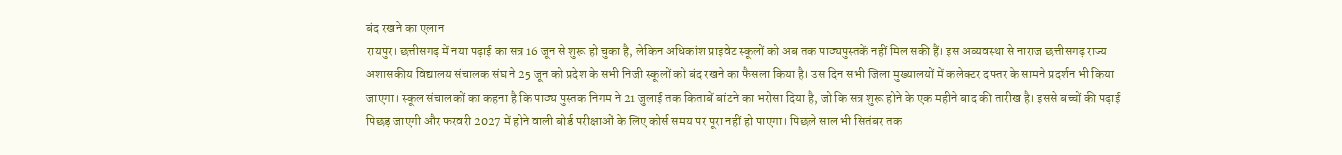बंद रखने का एलान
रायपुर। छत्तीसगढ़ में नया पढ़ाई का सत्र 16 जून से शुरू हो चुका है, लेकिन अधिकांश प्राइवेट स्कूलों को अब तक पाठ्यपुस्तकें नहीं मिल सकी हैं। इस अव्यवस्था से नाराज छत्तीसगढ़ राज्य अशासकीय विद्यालय संचालक संघ ने 25 जून को प्रदेश के सभी निजी स्कूलों को बंद रखने का फैसला किया है। उस दिन सभी जिला मुख्यालयों में कलेक्टर दफ्तर के सामने प्रदर्शन भी किया जाएगा। स्कूल संचालकों का कहना है कि पाठ्य पुस्तक निगम ने 21 जुलाई तक किताबें बांटने का भरोसा दिया है, जो कि सत्र शुरू होने के एक महीने बाद की तारीख है। इससे बच्चों की पढ़ाई पिछड़ जाएगी और फरवरी 2027 में होने वाली बोर्ड परीक्षाओं के लिए कोर्स समय पर पूरा नहीं हो पाएगा। पिछले साल भी सितंबर तक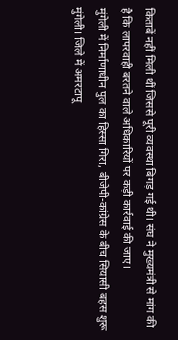किताबें नहीं मिली थीं जिससे पूरी व्यवस्था बिगड़ गई थी। संघ ने मुख्यमंत्री से मांग की है कि लापरवाही बरतने वाले अधिकारियों पर कड़ी कार्रवाई की जाए।
मुंगेली में निर्माणाधीन पुल का हिस्सा गिरा, बीजेपी-कांग्रेस के बीच सियासी बहस शुरू
मुंगेली। जिले में अमरटापू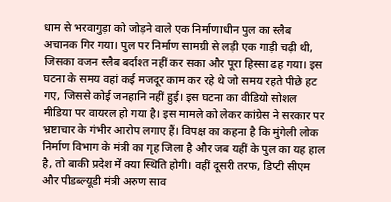धाम से भरवागुड़ा को जोड़ने वाले एक निर्माणाधीन पुल का स्लैब अचानक गिर गया। पुल पर निर्माण सामग्री से लड़ी एक गाड़ी चढ़ी थी, जिसका वजन स्लैब बर्दाश्त नहीं कर सका और पूरा हिस्सा ढह गया। इस घटना के समय वहां कई मजदूर काम कर रहे थे जो समय रहते पीछे हट गए, जिससे कोई जनहानि नहीं हुई। इस घटना का वीडियो सोशल मीडिया पर वायरल हो गया है। इस मामले को लेकर कांग्रेस ने सरकार पर भ्रष्टाचार के गंभीर आरोप लगाए हैं। विपक्ष का कहना है कि मुंगेली लोक निर्माण विभाग के मंत्री का गृह जिला है और जब यहीं के पुल का यह हाल है, तो बाकी प्रदेश में क्या स्थिति होगी। वहीं दूसरी तरफ, डिप्टी सीएम और पीडब्ल्यूडी मंत्री अरुण साव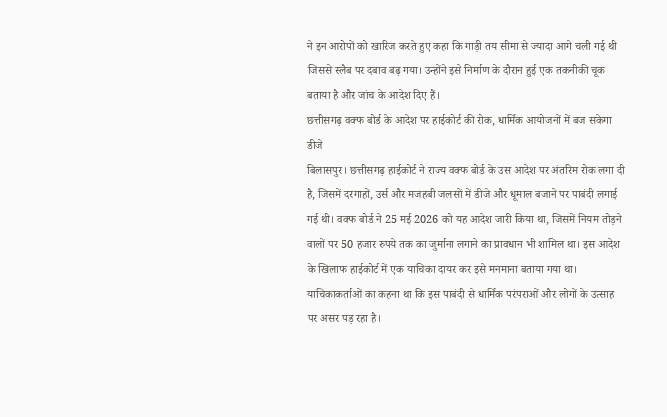ने इन आरोपों को खारिज करते हुए कहा कि गाड़ी तय सीमा से ज्यादा आगे चली गई थी जिससे स्लैब पर दबाव बढ़ गया। उन्होंने इसे निर्माण के दौरान हुई एक तकनीकी चूक बताया है और जांच के आदेश दिए हैं।
छत्तीसगढ़ वक्फ बोर्ड के आदेश पर हाईकोर्ट की रोक, धार्मिक आयोजनों में बज सकेगा डीजे
बिलासपुर। छत्तीसगढ़ हाईकोर्ट ने राज्य वक्फ बोर्ड के उस आदेश पर अंतरिम रोक लगा दी है, जिसमें दरगाहों, उर्स और मजहबी जलसों में डीजे और धूमाल बजाने पर पाबंदी लगाई गई थी। वक्फ बोर्ड ने 25 मई 2026 को यह आदेश जारी किया था, जिसमें नियम तोड़ने वालों पर 50 हजार रुपये तक का जुर्माना लगाने का प्रावधान भी शामिल था। इस आदेश के खिलाफ हाईकोर्ट में एक याचिका दायर कर इसे मनमाना बताया गया था। याचिकाकर्ताओं का कहना था कि इस पाबंदी से धार्मिक परंपराओं और लोगों के उत्साह पर असर पड़ रहा है।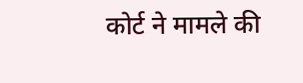कोर्ट ने मामले की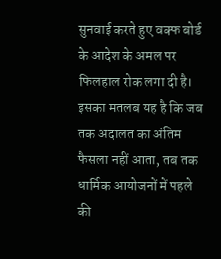सुनवाई करते हुए वक्फ बोर्ड के आदेश के अमल पर फिलहाल रोक लगा दी है। इसका मतलब यह है कि जब तक अदालत का अंतिम फैसला नहीं आता, तब तक धार्मिक आयोजनों में पहले की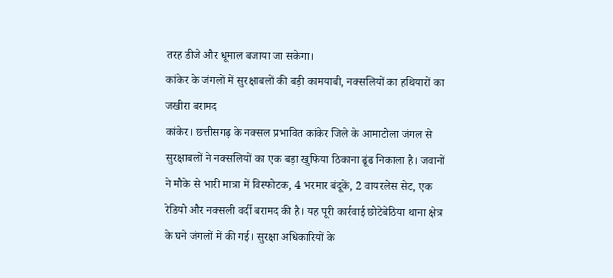तरह डीजे और धूमाल बजाया जा सकेगा।
कांकेर के जंगलों में सुरक्षाबलों की बड़ी कामयाबी, नक्सलियों का हथियारों का जखीरा बरामद
कांकेर। छत्तीसगढ़ के नक्सल प्रभावित कांकेर जिले के आमाटोला जंगल से सुरक्षाबलों ने नक्सलियों का एक बड़ा खुफिया ठिकाना ढूंढ निकाला है। जवानों ने मौके से भारी मात्रा में विस्फोटक, 4 भरमार बंदूकें, 2 वायरलेस सेट, एक रेडियो और नक्सली वर्दी बरामद की है। यह पूरी कार्रवाई छोटेबेठिया थाना क्षेत्र के घने जंगलों में की गई। सुरक्षा अधिकारियों के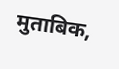मुताबिक,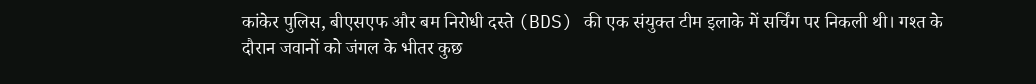कांकेर पुलिस, बीएसएफ और बम निरोधी दस्ते (BDS) की एक संयुक्त टीम इलाके में सर्चिंग पर निकली थी। गश्त के दौरान जवानों को जंगल के भीतर कुछ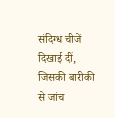संदिग्ध चीजें दिखाई दीं, जिसकी बारीकी से जांच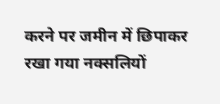करने पर जमीन में छिपाकर रखा गया नक्सलियों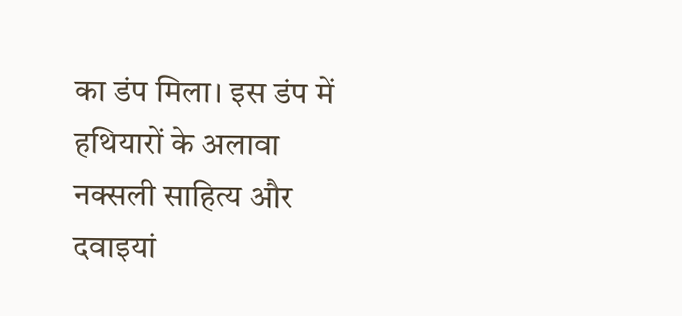का डंप मिला। इस डंप में हथियारों के अलावा नक्सली साहित्य और दवाइयां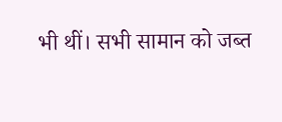भी थीं। सभी सामान को जब्त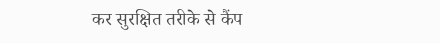कर सुरक्षित तरीके से कैंप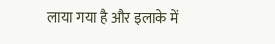लाया गया है और इलाके में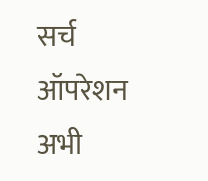सर्च ऑपरेशन अभी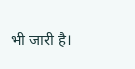भी जारी है।